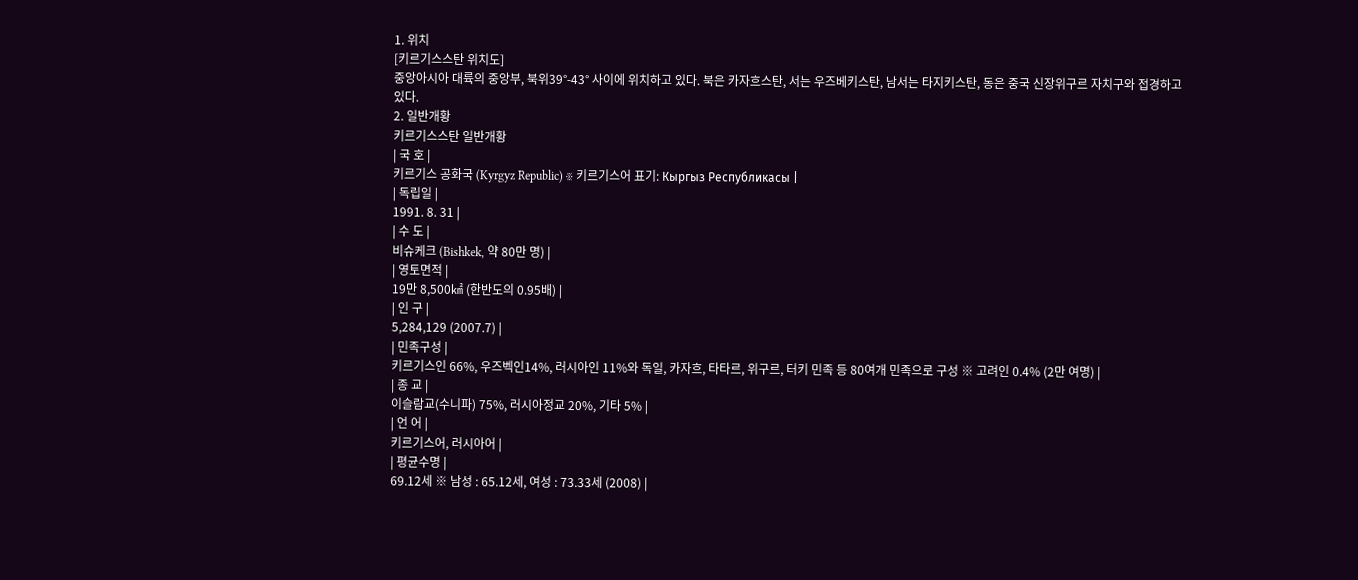1. 위치
[키르기스스탄 위치도]
중앙아시아 대륙의 중앙부, 북위39°-43° 사이에 위치하고 있다. 북은 카자흐스탄, 서는 우즈베키스탄, 남서는 타지키스탄, 동은 중국 신장위구르 자치구와 접경하고 있다.
2. 일반개황
키르기스스탄 일반개황
| 국 호 |
키르기스 공화국 (Kyrgyz Republic) ※ 키르기스어 표기: Кыргыз Республикасы |
| 독립일 |
1991. 8. 31 |
| 수 도 |
비슈케크 (Bishkek, 약 80만 명) |
| 영토면적 |
19만 8,500㎢ (한반도의 0.95배) |
| 인 구 |
5,284,129 (2007.7) |
| 민족구성 |
키르기스인 66%, 우즈벡인14%, 러시아인 11%와 독일, 카자흐, 타타르, 위구르, 터키 민족 등 80여개 민족으로 구성 ※ 고려인 0.4% (2만 여명) |
| 종 교 |
이슬람교(수니파) 75%, 러시아정교 20%, 기타 5% |
| 언 어 |
키르기스어, 러시아어 |
| 평균수명 |
69.12세 ※ 남성 : 65.12세, 여성 : 73.33세 (2008) |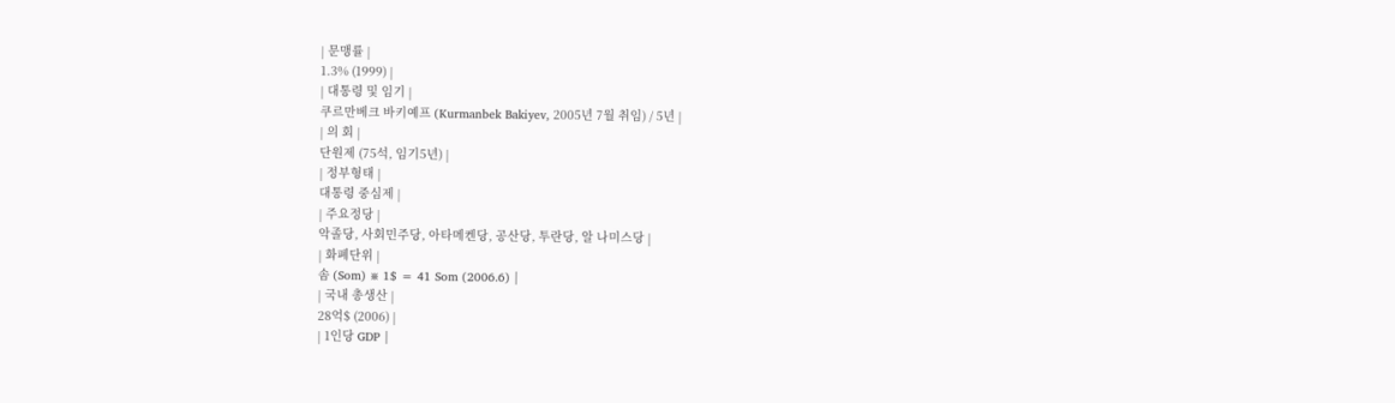| 문맹률 |
1.3% (1999) |
| 대통령 및 임기 |
쿠르만베크 바키예프 (Kurmanbek Bakiyev, 2005년 7월 취임) / 5년 |
| 의 회 |
단원제 (75석, 임기5년) |
| 정부형태 |
대통령 중심제 |
| 주요정당 |
악졸당, 사회민주당, 아타메켄당, 공산당, 투란당, 알 나미스당 |
| 화폐단위 |
솜 (Som) ※ 1$ = 41 Som (2006.6) |
| 국내 총생산 |
28억$ (2006) |
| 1인당 GDP |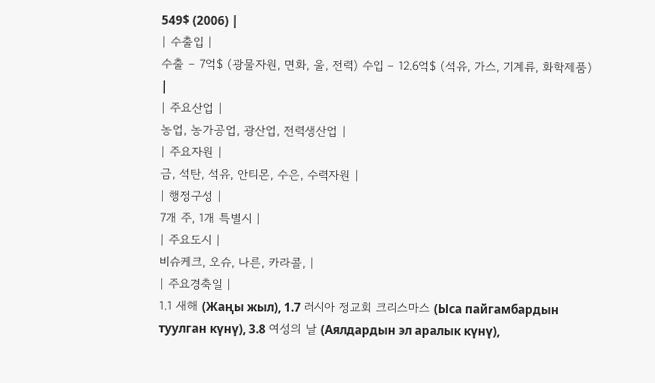549$ (2006) |
| 수출입 |
수출 – 7억$ (광물자원, 면화, 울, 전력) 수입 – 12.6억$ (석유, 가스, 기계류, 화학제품) |
| 주요산업 |
농업, 농가공업, 광산업, 전력생산업 |
| 주요자원 |
금, 석탄, 석유, 안티몬, 수은, 수력자원 |
| 행정구성 |
7개 주, 1개 특별시 |
| 주요도시 |
비슈케크, 오슈, 나른, 카라콜, |
| 주요경축일 |
1.1 새해 (Жаңы жыл), 1.7 러시아 정교회 크리스마스 (Ыса пайгамбардын туулган күнү), 3.8 여성의 날 (Аялдардын эл аралык күнү),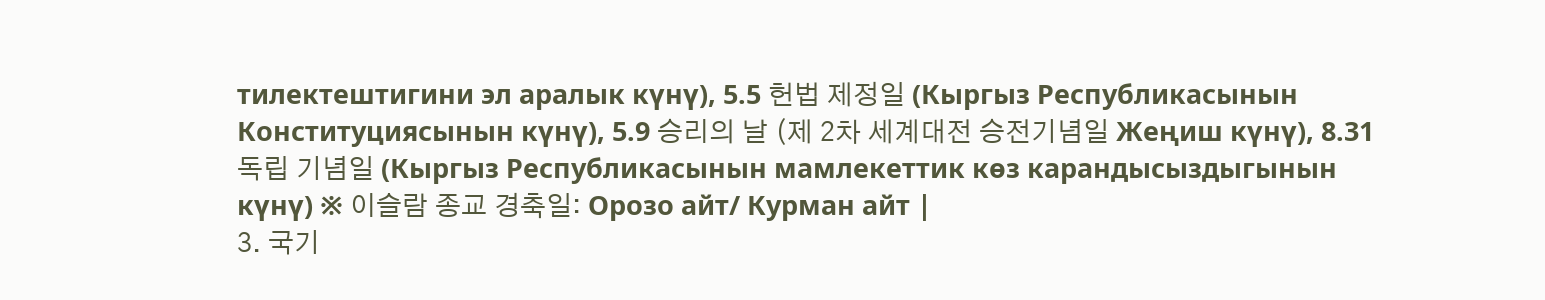тилектештигини эл аралык күнү), 5.5 헌법 제정일 (Кыргыз Республикасынын Конституциясынын күнү), 5.9 승리의 날 (제 2차 세계대전 승전기념일 Жеңиш күнү), 8.31 독립 기념일 (Кыргыз Республикасынын мамлекеттик көз карандысыздыгынын күнү) ※ 이슬람 종교 경축일: Орозо айт/ Курман айт |
3. 국기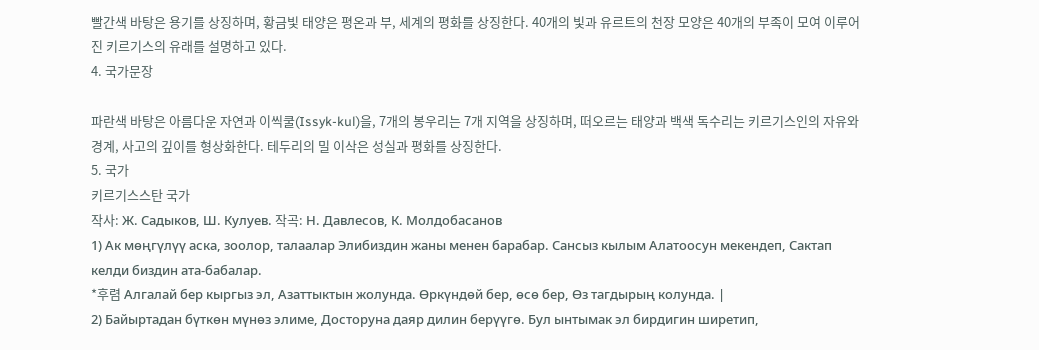빨간색 바탕은 용기를 상징하며, 황금빛 태양은 평온과 부, 세계의 평화를 상징한다. 40개의 빛과 유르트의 천장 모양은 40개의 부족이 모여 이루어진 키르기스의 유래를 설명하고 있다.
4. 국가문장

파란색 바탕은 아름다운 자연과 이씩쿨(Issyk-kul)을, 7개의 봉우리는 7개 지역을 상징하며, 떠오르는 태양과 백색 독수리는 키르기스인의 자유와 경계, 사고의 깊이를 형상화한다. 테두리의 밀 이삭은 성실과 평화를 상징한다.
5. 국가
키르기스스탄 국가
작사: Ж. Садыков, Ш. Кулуев. 작곡: Н. Давлесов, К. Молдобасанов
1) Ак мөңгүлүү аска, зоолор, талаалар Элибиздин жаны менен барабар. Сансыз кылым Алатоосун мекендеп, Сактап келди биздин ата-бабалар.
*후렴 Алгалай бер кыргыз эл, Азаттыктын жолунда. Өркүндөй бер, өсө бер, Өз тагдырың колунда. |
2) Байыртадан бүткөн мүнөз элиме, Досторуна даяр дилин берүүгө. Бул ынтымак эл бирдигин ширетип,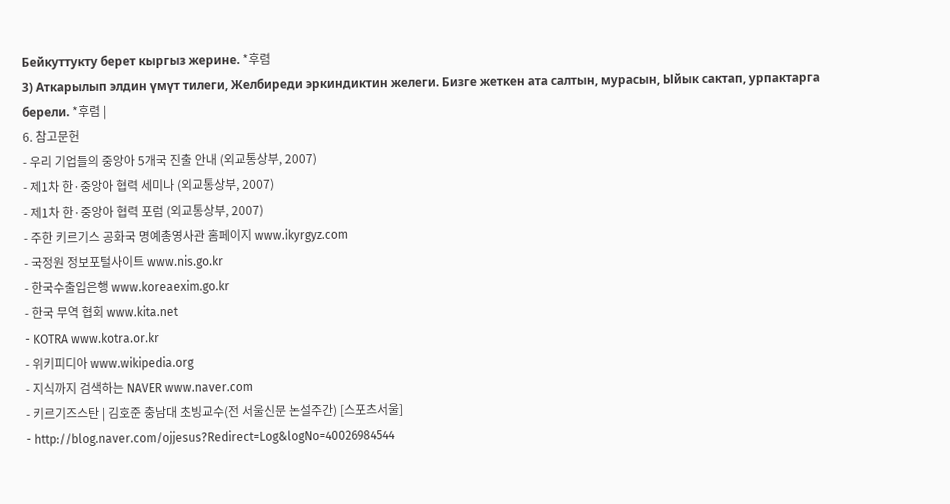Бейкуттукту берет кыргыз жерине. *후렴
3) Аткарылып элдин үмүт тилеги, Желбиреди эркиндиктин желеги. Бизге жеткен ата салтын, мурасын, Ыйык сактап, урпактарга берели. *후렴 |
6. 참고문헌
- 우리 기업들의 중앙아 5개국 진출 안내 (외교통상부, 2007)
- 제1차 한·중앙아 협력 세미나 (외교통상부, 2007)
- 제1차 한·중앙아 협력 포럼 (외교통상부, 2007)
- 주한 키르기스 공화국 명예총영사관 홈페이지 www.ikyrgyz.com
- 국정원 정보포털사이트 www.nis.go.kr
- 한국수출입은행 www.koreaexim.go.kr
- 한국 무역 협회 www.kita.net
- KOTRA www.kotra.or.kr
- 위키피디아 www.wikipedia.org
- 지식까지 검색하는 NAVER www.naver.com
- 키르기즈스탄 | 김호준 충남대 초빙교수(전 서울신문 논설주간) [스포츠서울]
- http://blog.naver.com/ojjesus?Redirect=Log&logNo=40026984544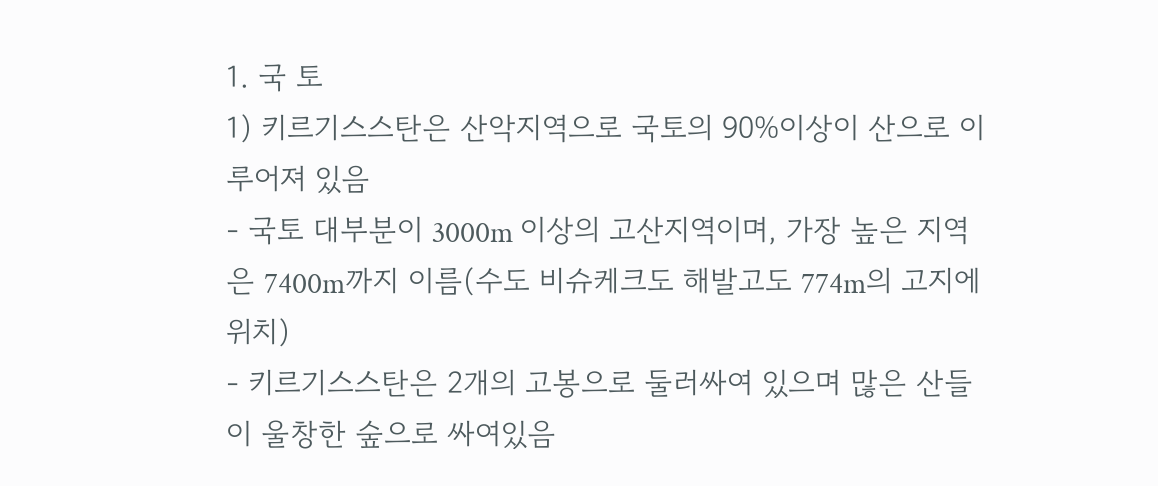1. 국 토
1) 키르기스스탄은 산악지역으로 국토의 90%이상이 산으로 이루어져 있음
- 국토 대부분이 3000m 이상의 고산지역이며, 가장 높은 지역은 7400m까지 이름(수도 비슈케크도 해발고도 774m의 고지에 위치)
- 키르기스스탄은 2개의 고봉으로 둘러싸여 있으며 많은 산들이 울창한 숲으로 싸여있음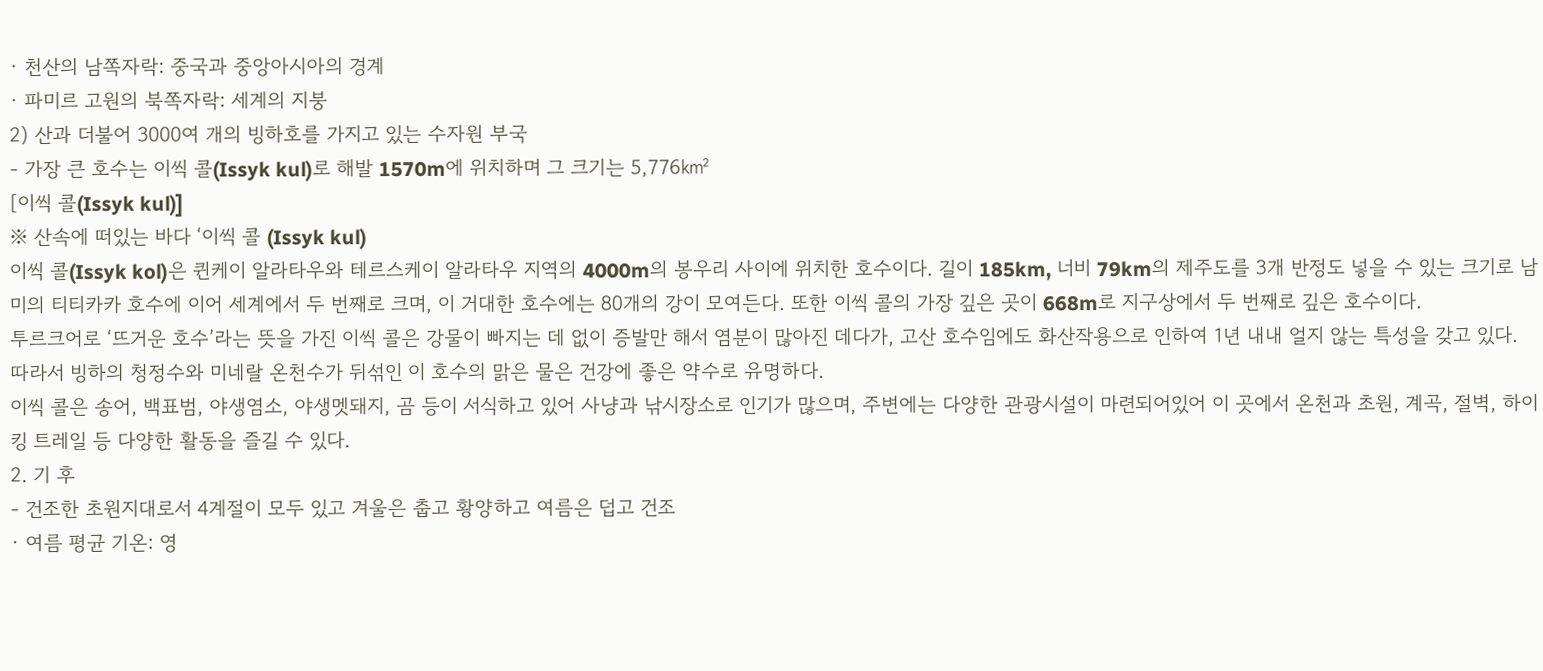· 천산의 남쪽자락: 중국과 중앙아시아의 경계
· 파미르 고원의 북쪽자락: 세계의 지붕
2) 산과 더불어 3000여 개의 빙하호를 가지고 있는 수자원 부국
- 가장 큰 호수는 이씩 콜(Issyk kul)로 해발 1570m에 위치하며 그 크기는 5,776㎢
[이씩 콜(Issyk kul)]
※ 산속에 떠있는 바다 ‘이씩 콜 (Issyk kul)
이씩 콜(Issyk kol)은 퀸케이 알라타우와 테르스케이 알라타우 지역의 4000m의 봉우리 사이에 위치한 호수이다. 길이 185km, 너비 79km의 제주도를 3개 반정도 넣을 수 있는 크기로 남미의 티티카카 호수에 이어 세계에서 두 번째로 크며, 이 거대한 호수에는 80개의 강이 모여든다. 또한 이씩 콜의 가장 깊은 곳이 668m로 지구상에서 두 번째로 깊은 호수이다.
투르크어로 ‘뜨거운 호수’라는 뜻을 가진 이씩 콜은 강물이 빠지는 데 없이 증발만 해서 염분이 많아진 데다가, 고산 호수임에도 화산작용으로 인하여 1년 내내 얼지 않는 특성을 갖고 있다. 따라서 빙하의 청정수와 미네랄 온천수가 뒤섞인 이 호수의 맑은 물은 건강에 좋은 약수로 유명하다.
이씩 콜은 송어, 백표범, 야생염소, 야생멧돼지, 곰 등이 서식하고 있어 사냥과 낚시장소로 인기가 많으며, 주변에는 다양한 관광시설이 마련되어있어 이 곳에서 온천과 초원, 계곡, 절벽, 하이킹 트레일 등 다양한 활동을 즐길 수 있다.
2. 기 후
- 건조한 초원지대로서 4계절이 모두 있고 겨울은 춥고 황양하고 여름은 덥고 건조
· 여름 평균 기온: 영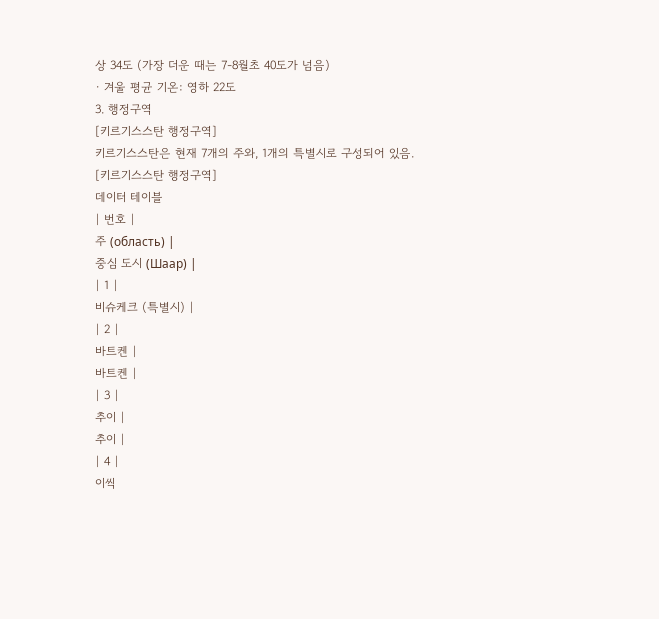상 34도 (가장 더운 때는 7-8월초 40도가 넘음)
· 겨울 평균 기온: 영하 22도
3. 행정구역
[키르기스스탄 행정구역]
키르기스스탄은 현재 7개의 주와, 1개의 특별시로 구성되어 있음.
[키르기스스탄 행정구역]
데이터 테이블
| 번호 |
주 (область) |
중심 도시 (Шаар) |
| 1 |
비슈케크 (특별시) |
| 2 |
바트켄 |
바트켄 |
| 3 |
추이 |
추이 |
| 4 |
이씩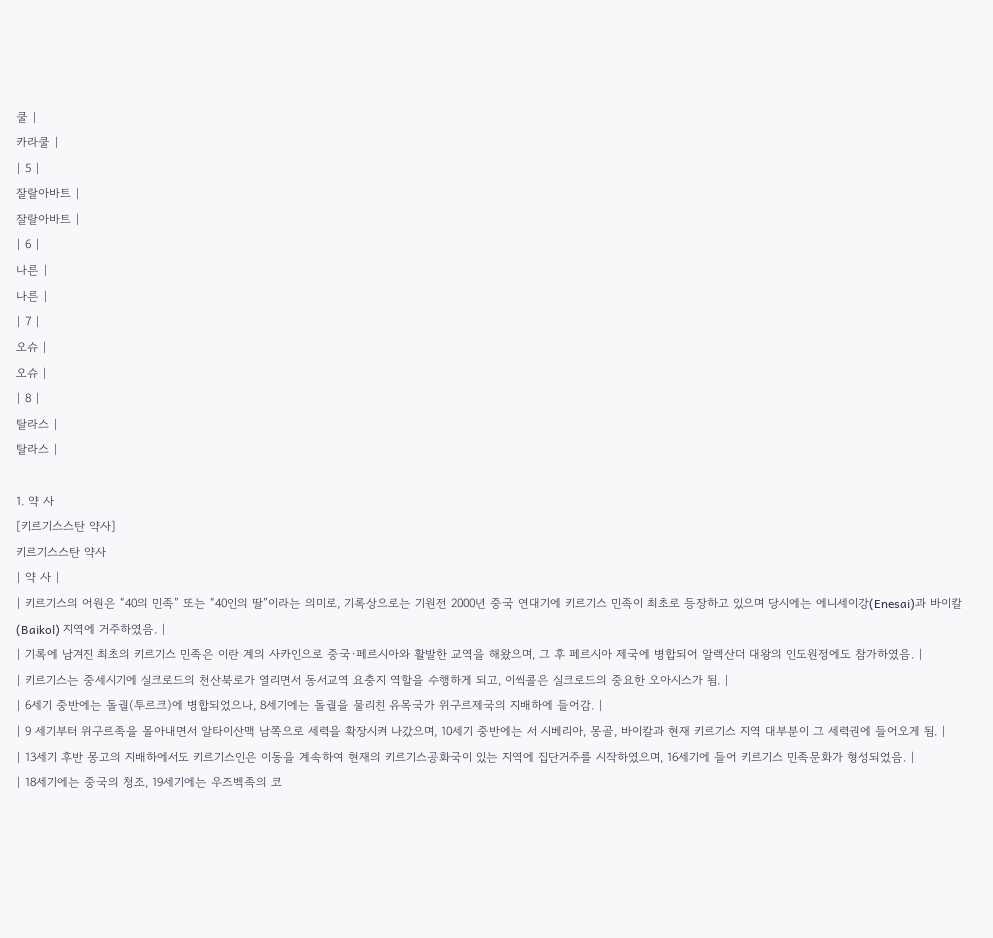쿨 |
카라쿨 |
| 5 |
잘랄아바트 |
잘랄아바트 |
| 6 |
나른 |
나른 |
| 7 |
오슈 |
오슈 |
| 8 |
탈라스 |
탈라스 |

1. 약 사
[키르기스스탄 약사]
키르기스스탄 약사
| 약 사 |
| 키르기스의 어원은 “40의 민족” 또는 “40인의 딸”이라는 의미로, 기록상으로는 기원전 2000년 중국 연대기에 키르기스 민족이 최초로 등장하고 있으며 당시에는 에니세이강(Enesai)과 바이칼(Baikol) 지역에 거주하였음. |
| 기록에 남겨진 최초의 키르기스 민족은 이란 계의 사카인으로 중국·페르시아와 활발한 교역을 해왔으며, 그 후 페르시아 제국에 병합되어 알렉산더 대왕의 인도원정에도 참가하였음. |
| 키르기스는 중세시기에 실크로드의 천산북로가 열리면서 동서교역 요충지 역할을 수행하게 되고, 이씩콜은 실크로드의 중요한 오아시스가 됨. |
| 6세기 중반에는 돌궐(투르크)에 병합되었으나, 8세기에는 돌궐을 물리친 유목국가 위구르제국의 지배하에 들어감. |
| 9 세기부터 위구르족을 몰아내면서 알타이산맥 남쪽으로 세력을 확장시켜 나갔으며, 10세기 중반에는 서 시베리아, 몽골, 바이칼과 현재 키르기스 지역 대부분이 그 세력권에 들어오게 됨. |
| 13세기 후반 몽고의 지배하에서도 키르기스인은 이동을 계속하여 현재의 키르기스공화국이 있는 지역에 집단거주를 시작하였으며, 16세기에 들어 키르기스 민족문화가 형성되었음. |
| 18세기에는 중국의 청조, 19세기에는 우즈벡족의 코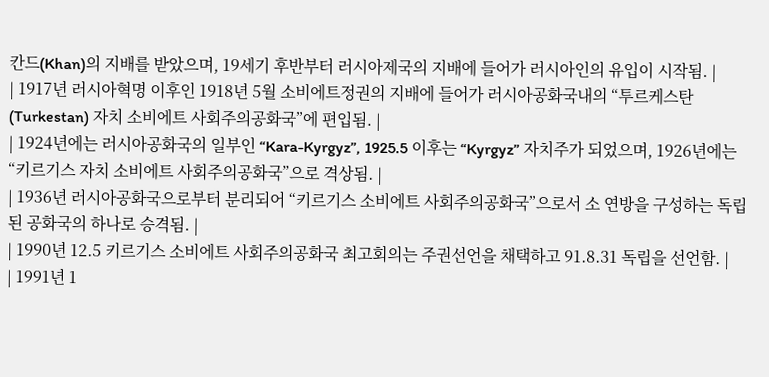칸드(Khan)의 지배를 받았으며, 19세기 후반부터 러시아제국의 지배에 들어가 러시아인의 유입이 시작됨. |
| 1917년 러시아혁명 이후인 1918년 5월 소비에트정권의 지배에 들어가 러시아공화국내의 “투르케스탄(Turkestan) 자치 소비에트 사회주의공화국”에 편입됨. |
| 1924년에는 러시아공화국의 일부인 “Kara-Kyrgyz”, 1925.5 이후는 “Kyrgyz” 자치주가 되었으며, 1926년에는 “키르기스 자치 소비에트 사회주의공화국”으로 격상됨. |
| 1936년 러시아공화국으로부터 분리되어 “키르기스 소비에트 사회주의공화국”으로서 소 연방을 구성하는 독립된 공화국의 하나로 승격됨. |
| 1990년 12.5 키르기스 소비에트 사회주의공화국 최고회의는 주권선언을 채택하고 91.8.31 독립을 선언함. |
| 1991년 1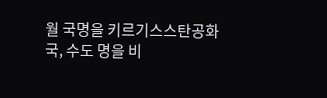월 국명을 키르기스스탄공화국, 수도 명을 비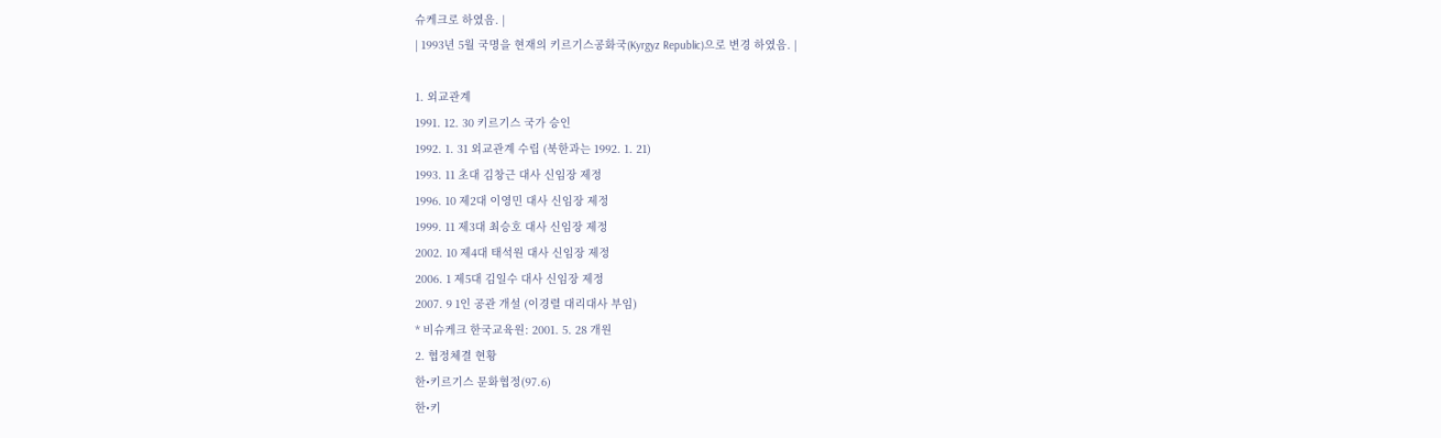슈케크로 하였음. |
| 1993년 5월 국명을 현재의 키르기스공화국(Kyrgyz Republic)으로 변경 하였음. |

1. 외교관계
1991. 12. 30 키르기스 국가 승인
1992. 1. 31 외교관계 수립 (북한과는 1992. 1. 21)
1993. 11 초대 김창근 대사 신임장 제정
1996. 10 제2대 이영민 대사 신임장 제정
1999. 11 제3대 최승호 대사 신임장 제정
2002. 10 제4대 태석원 대사 신임장 제정
2006. 1 제5대 김일수 대사 신임장 제정
2007. 9 1인 공관 개설 (이경렬 대리대사 부임)
* 비슈케크 한국교육원: 2001. 5. 28 개원
2. 협정체결 현황
한•키르기스 문화협정(97.6)
한•키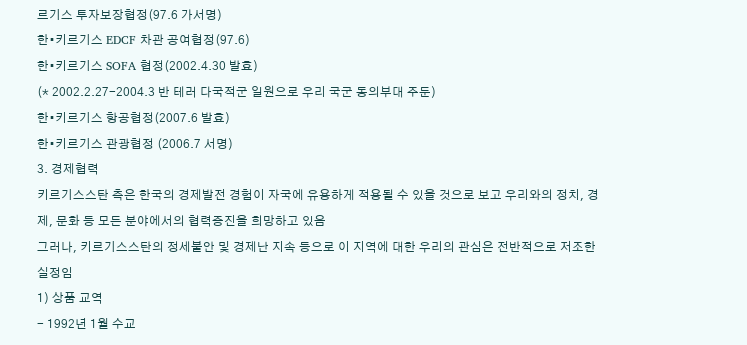르기스 투자보장협정(97.6 가서명)
한•키르기스 EDCF 차관 공여협정(97.6)
한•키르기스 SOFA 협정(2002.4.30 발효)
(* 2002.2.27-2004.3 반 테러 다국적군 일원으로 우리 국군 동의부대 주둔)
한•키르기스 항공협정(2007.6 발효)
한•키르기스 관광협정 (2006.7 서명)
3. 경제협력
키르기스스탄 측은 한국의 경제발전 경험이 자국에 유용하게 적용될 수 있을 것으로 보고 우리와의 정치, 경제, 문화 등 모든 분야에서의 협력증진을 희망하고 있음
그러나, 키르기스스탄의 정세불안 및 경제난 지속 등으로 이 지역에 대한 우리의 관심은 전반적으로 저조한 실정임
1) 상품 교역
- 1992년 1월 수교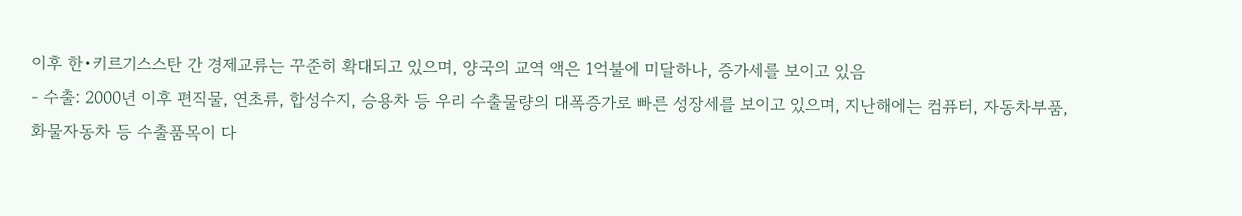이후 한•키르기스스탄 간 경제교류는 꾸준히 확대되고 있으며, 양국의 교역 액은 1억불에 미달하나, 증가세를 보이고 있음
- 수출: 2000년 이후 편직물, 연초류, 합성수지, 승용차 등 우리 수출물량의 대폭증가로 빠른 성장세를 보이고 있으며, 지난해에는 컴퓨터, 자동차부품, 화물자동차 등 수출품목이 다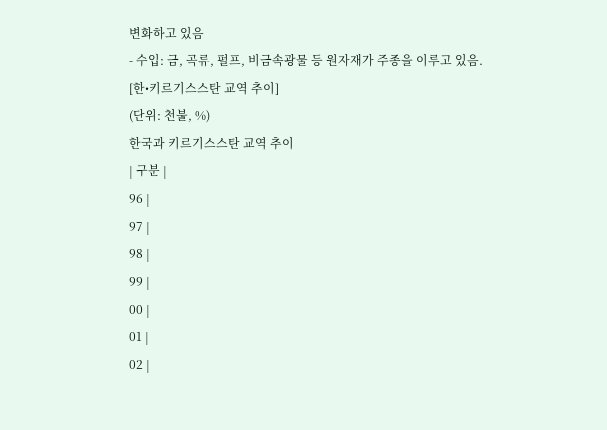변화하고 있음
- 수입: 금, 곡류, 펄프, 비금속광물 등 원자재가 주종을 이루고 있음.
[한•키르기스스탄 교역 추이]
(단위: 천불, %)
한국과 키르기스스탄 교역 추이
| 구분 |
96 |
97 |
98 |
99 |
00 |
01 |
02 |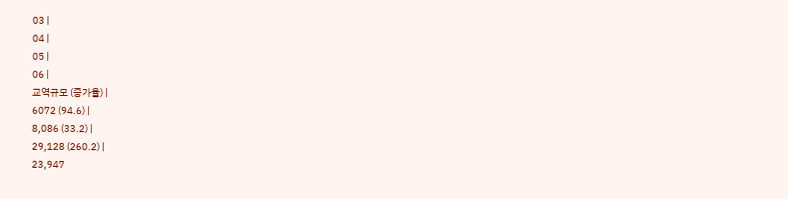03 |
04 |
05 |
06 |
교역규모 (증가율) |
6072 (94.6) |
8,086 (33.2) |
29,128 (260.2) |
23,947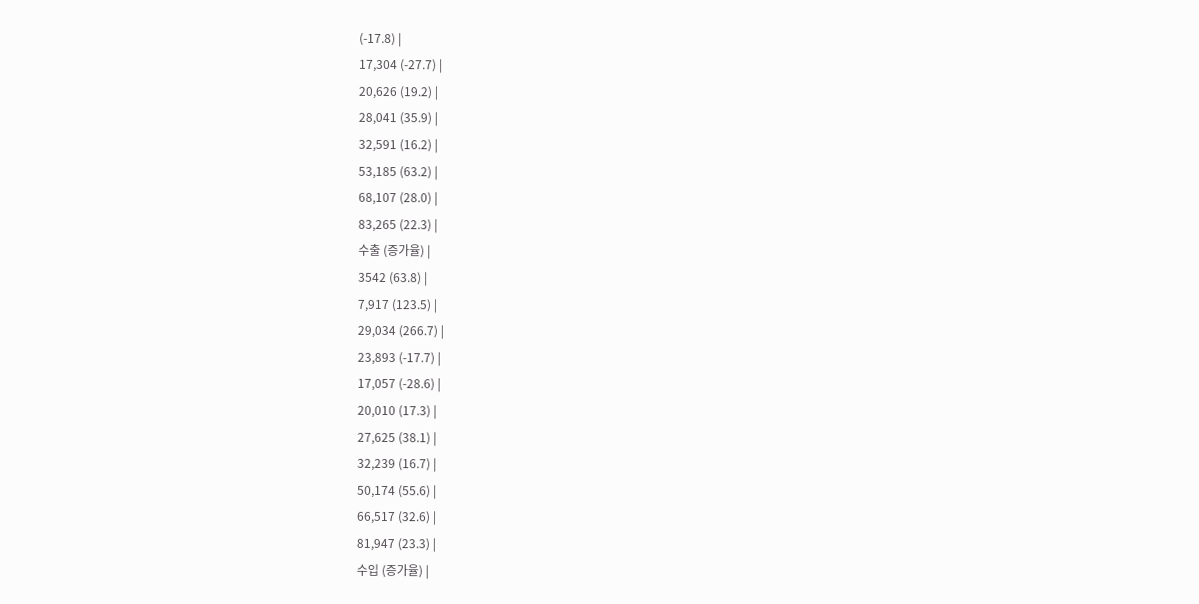(-17.8) |
17,304 (-27.7) |
20,626 (19.2) |
28,041 (35.9) |
32,591 (16.2) |
53,185 (63.2) |
68,107 (28.0) |
83,265 (22.3) |
수출 (증가율) |
3542 (63.8) |
7,917 (123.5) |
29,034 (266.7) |
23,893 (-17.7) |
17,057 (-28.6) |
20,010 (17.3) |
27,625 (38.1) |
32,239 (16.7) |
50,174 (55.6) |
66,517 (32.6) |
81,947 (23.3) |
수입 (증가율) |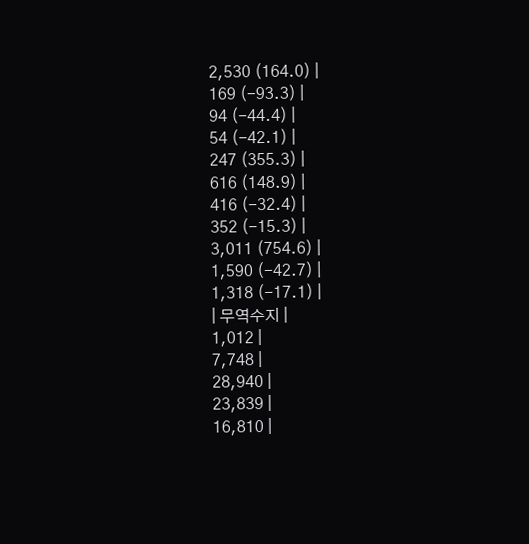2,530 (164.0) |
169 (-93.3) |
94 (-44.4) |
54 (-42.1) |
247 (355.3) |
616 (148.9) |
416 (-32.4) |
352 (-15.3) |
3,011 (754.6) |
1,590 (-42.7) |
1,318 (-17.1) |
| 무역수지 |
1,012 |
7,748 |
28,940 |
23,839 |
16,810 |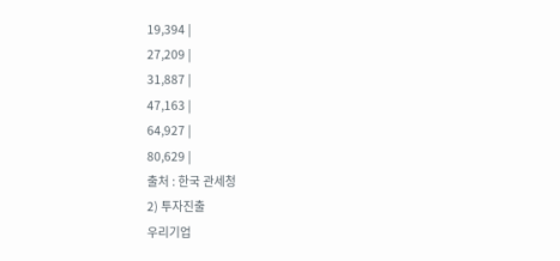19,394 |
27,209 |
31,887 |
47,163 |
64,927 |
80,629 |
출처 : 한국 관세청
2) 투자진출
우리기업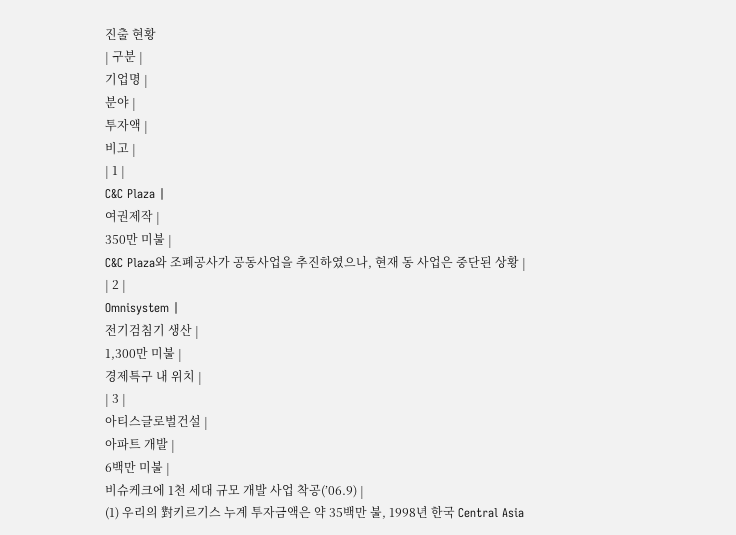진출 현황
| 구분 |
기업명 |
분야 |
투자액 |
비고 |
| 1 |
C&C Plaza |
여권제작 |
350만 미불 |
C&C Plaza와 조폐공사가 공동사업을 추진하였으나, 현재 동 사업은 중단된 상황 |
| 2 |
Omnisystem |
전기검침기 생산 |
1,300만 미불 |
경제특구 내 위치 |
| 3 |
아티스글로벌건설 |
아파트 개발 |
6백만 미불 |
비슈케크에 1천 세대 규모 개발 사업 착공(’06.9) |
(1) 우리의 對키르기스 누계 투자금액은 약 35백만 불, 1998년 한국 Central Asia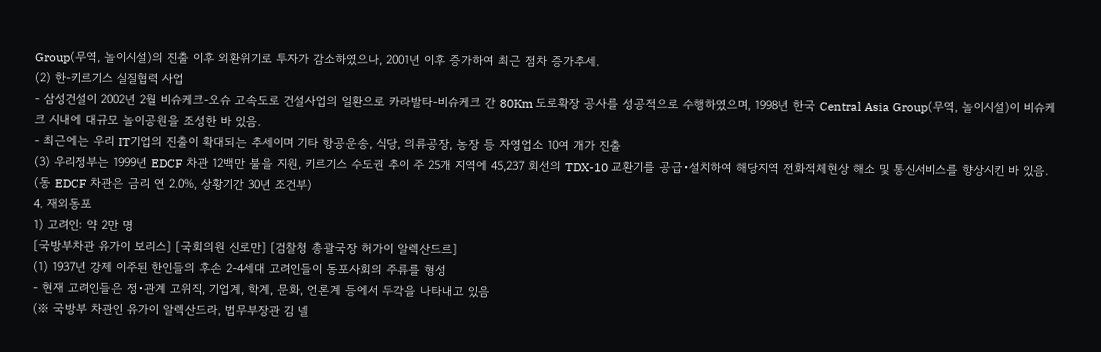Group(무역, 놀이시설)의 진출 이후 외환위기로 투자가 감소하였으나, 2001년 이후 증가하여 최근 점차 증가추세.
(2) 한-키르기스 실질협력 사업
- 삼성건설이 2002년 2월 비슈케크-오슈 고속도로 건설사업의 일환으로 카라발타-비슈케크 간 80Km 도로확장 공사를 성공적으로 수행하였으며, 1998년 한국 Central Asia Group(무역, 놀이시설)이 비슈케크 시내에 대규모 놀이공원을 조성한 바 있음.
- 최근에는 우리 IT기업의 진출이 확대되는 추세이며 기타 항공운송, 식당, 의류공장, 농장 등 자영업소 10여 개가 진출
(3) 우리정부는 1999년 EDCF 차관 12백만 불을 지원, 키르기스 수도권 추이 주 25개 지역에 45,237 회선의 TDX-10 교환기를 공급•설치하여 해당지역 전화적체현상 해소 및 통신서비스를 향상시킨 바 있음. (동 EDCF 차관은 금리 연 2.0%, 상황기간 30년 조건부)
4. 재외동포
1) 고려인: 약 2만 명
[국방부차관 유가이 보리스] [국회의원 신로만] [검찰청 총괄국장 허가이 알렉산드르]
(1) 1937년 강제 이주된 한인들의 후손 2-4세대 고려인들이 동포사회의 주류를 형성
- 현재 고려인들은 정•관계 고위직, 기업계, 학계, 문화, 언론계 등에서 두각을 나타내고 있음
(※ 국방부 차관인 유가이 알렉산드라, 법무부장관 김 넬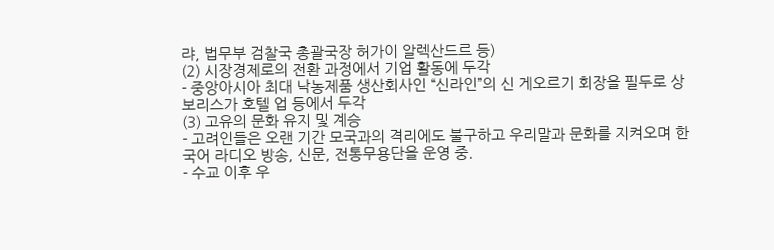랴, 법무부 검찰국 총괄국장 허가이 알렉산드르 등)
(2) 시장경제로의 전환 과정에서 기업 활동에 두각
- 중앙아시아 최대 낙농제품 생산회사인 “신라인”의 신 게오르기 회장을 필두로 상 보리스가 호텔 업 등에서 두각
(3) 고유의 문화 유지 및 계승
- 고려인들은 오랜 기간 모국과의 격리에도 불구하고 우리말과 문화를 지켜오며 한국어 라디오 방송, 신문, 전통무용단을 운영 중.
- 수교 이후 우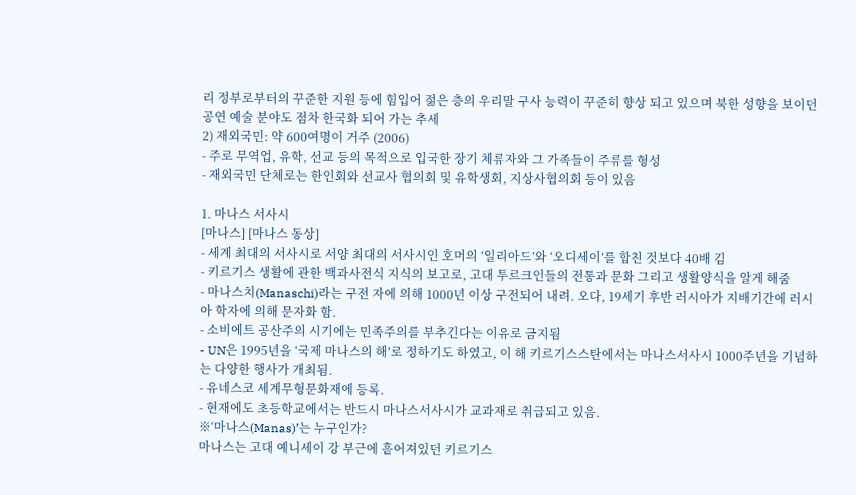리 정부로부터의 꾸준한 지원 등에 힘입어 젊은 층의 우리말 구사 능력이 꾸준히 향상 되고 있으며 북한 성향을 보이던 공연 예술 분야도 점차 한국화 되어 가는 추세
2) 재외국민: 약 600여명이 거주 (2006)
- 주로 무역업, 유학, 선교 등의 목적으로 입국한 장기 체류자와 그 가족들이 주류를 형성
- 재외국민 단체로는 한인회와 선교사 협의회 및 유학생회, 지상사협의회 등이 있음

1. 마나스 서사시
[마나스] [마나스 동상]
- 세계 최대의 서사시로 서양 최대의 서사시인 호머의 ‘일리아드’와 ‘오디세이’를 합친 것보다 40배 김
- 키르기스 생활에 관한 백과사전식 지식의 보고로, 고대 투르크인들의 전통과 문화 그리고 생활양식을 알게 해줌
- 마나스치(Manaschi)라는 구전 자에 의해 1000년 이상 구전되어 내려. 오다, 19세기 후반 러시아가 지배기간에 러시아 학자에 의해 문자화 함.
- 소비에트 공산주의 시기에는 민족주의를 부추긴다는 이유로 금지됨
- UN은 1995년을 ‘국제 마나스의 해’로 정하기도 하였고, 이 해 키르기스스탄에서는 마나스서사시 1000주년을 기념하는 다양한 행사가 개최됨.
- 유네스코 세계무형문화재에 등록.
- 현재에도 초등학교에서는 반드시 마나스서사시가 교과재로 취급되고 있음.
※‘마나스(Manas)’는 누구인가?
마나스는 고대 예니세이 강 부근에 흩어져있던 키르기스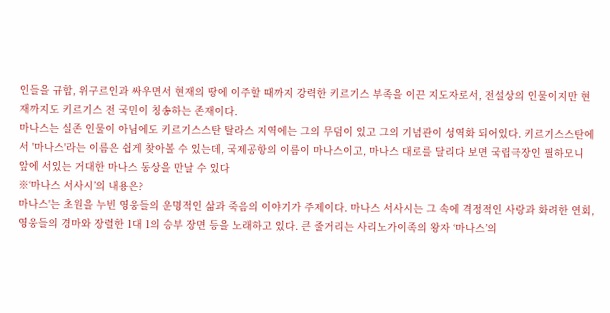인들을 규합, 위구르인과 싸우면서 현재의 땅에 이주할 때까지 강력한 키르기스 부족을 이끈 지도자로서, 전설상의 인물이지만 현재까지도 키르기스 전 국민이 칭송하는 존재이다.
마나스는 실존 인물이 아님에도 키르기스스탄 탈라스 지역에는 그의 무덤이 있고 그의 기념관이 성역화 되어있다. 키르기스스탄에서 '마나스'라는 이름은 쉽게 찾아볼 수 있는데, 국제공항의 이름이 마나스이고, 마나스 대로를 달리다 보면 국립극장인 필하모니 앞에 서있는 거대한 마나스 동상을 만날 수 있다
※‘마나스 서사시’의 내용은?
마나스'는 초원을 누빈 영웅들의 운명적인 삶과 죽음의 이야기가 주제이다. 마나스 서사시는 그 속에 격정적인 사랑과 화려한 연회, 영웅들의 경마와 장렬한 1대 1의 승부 장면 등을 노래하고 있다. 큰 줄거리는 사리노가이족의 왕자 ‘마나스’의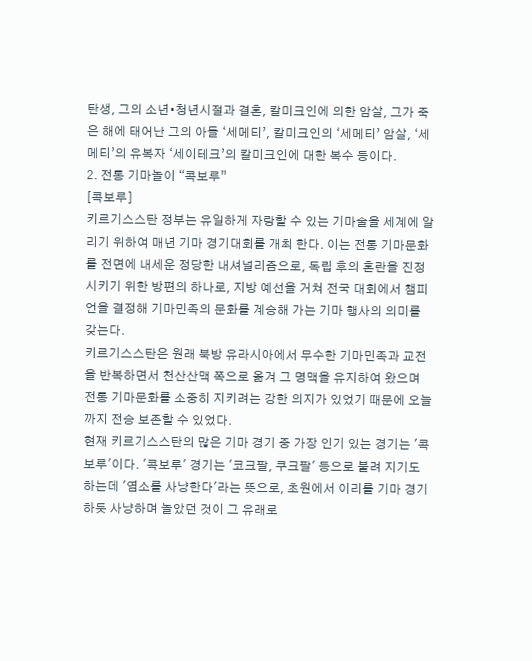탄생, 그의 소년•청년시절과 결혼, 칼미크인에 의한 암살, 그가 죽은 해에 태어난 그의 아들 ‘세메티’, 칼미크인의 ‘세메티’ 암살, ‘세메티’의 유복자 ‘세이테크’의 칼미크인에 대한 복수 등이다.
2. 전통 기마놀이 “콕보루”
[콕보루]
키르기스스탄 정부는 유일하게 자랑할 수 있는 기마술을 세계에 알리기 위하여 매년 기마 경기대회를 개최 한다. 이는 전통 기마문화를 전면에 내세운 정당한 내셔널리즘으로, 독립 후의 혼란을 진정시키기 위한 방편의 하나로, 지방 예선을 거쳐 전국 대회에서 챔피언을 결정해 기마민족의 문화를 계승해 가는 기마 행사의 의미를 갖는다.
키르기스스탄은 원래 북방 유라시아에서 무수한 기마민족과 교전을 반복하면서 천산산맥 쪽으로 옮겨 그 명맥을 유지하여 왔으며 전통 기마문화를 소중히 지키려는 강한 의지가 있었기 때문에 오늘까지 전승 보존할 수 있었다.
현재 키르기스스탄의 많은 기마 경기 중 가장 인기 있는 경기는 '콕보루'이다. '콕보루' 경기는 '코크팔, 쿠크팔' 등으로 불려 지기도 하는데 '염소를 사냥한다'라는 뜻으로, 초원에서 이리를 기마 경기하듯 사냥하며 놀았던 것이 그 유래로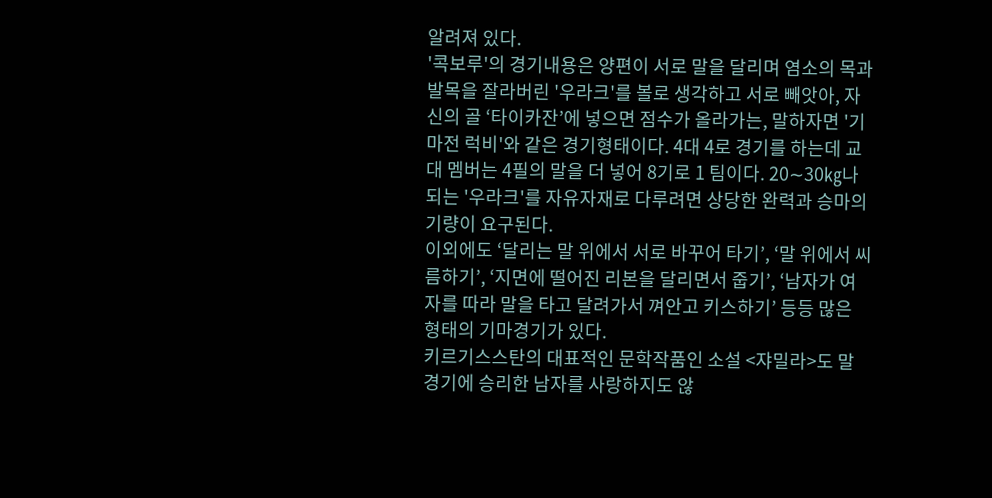알려져 있다.
'콕보루'의 경기내용은 양편이 서로 말을 달리며 염소의 목과 발목을 잘라버린 '우라크'를 볼로 생각하고 서로 빼앗아, 자신의 골 ‘타이카잔’에 넣으면 점수가 올라가는, 말하자면 '기마전 럭비'와 같은 경기형태이다. 4대 4로 경기를 하는데 교대 멤버는 4필의 말을 더 넣어 8기로 1 팀이다. 20∼30㎏나 되는 '우라크'를 자유자재로 다루려면 상당한 완력과 승마의 기량이 요구된다.
이외에도 ‘달리는 말 위에서 서로 바꾸어 타기’, ‘말 위에서 씨름하기’, ‘지면에 떨어진 리본을 달리면서 줍기’, ‘남자가 여자를 따라 말을 타고 달려가서 껴안고 키스하기’ 등등 많은 형태의 기마경기가 있다.
키르기스스탄의 대표적인 문학작품인 소설 <쟈밀라>도 말 경기에 승리한 남자를 사랑하지도 않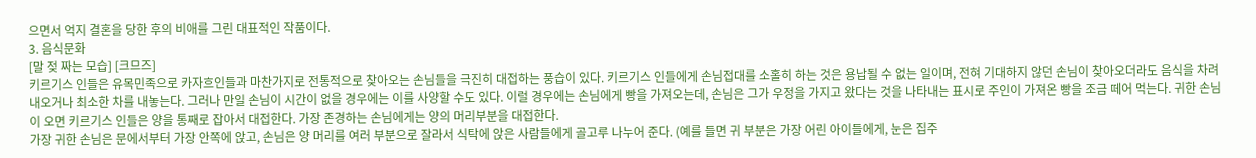으면서 억지 결혼을 당한 후의 비애를 그린 대표적인 작품이다.
3. 음식문화
[말 젖 짜는 모습] [크므즈]
키르기스 인들은 유목민족으로 카자흐인들과 마찬가지로 전통적으로 찾아오는 손님들을 극진히 대접하는 풍습이 있다. 키르기스 인들에게 손님접대를 소홀히 하는 것은 용납될 수 없는 일이며, 전혀 기대하지 않던 손님이 찾아오더라도 음식을 차려 내오거나 최소한 차를 내놓는다. 그러나 만일 손님이 시간이 없을 경우에는 이를 사양할 수도 있다. 이럴 경우에는 손님에게 빵을 가져오는데, 손님은 그가 우정을 가지고 왔다는 것을 나타내는 표시로 주인이 가져온 빵을 조금 떼어 먹는다. 귀한 손님이 오면 키르기스 인들은 양을 통째로 잡아서 대접한다. 가장 존경하는 손님에게는 양의 머리부분을 대접한다.
가장 귀한 손님은 문에서부터 가장 안쪽에 앉고, 손님은 양 머리를 여러 부분으로 잘라서 식탁에 앉은 사람들에게 골고루 나누어 준다. (예를 들면 귀 부분은 가장 어린 아이들에게, 눈은 집주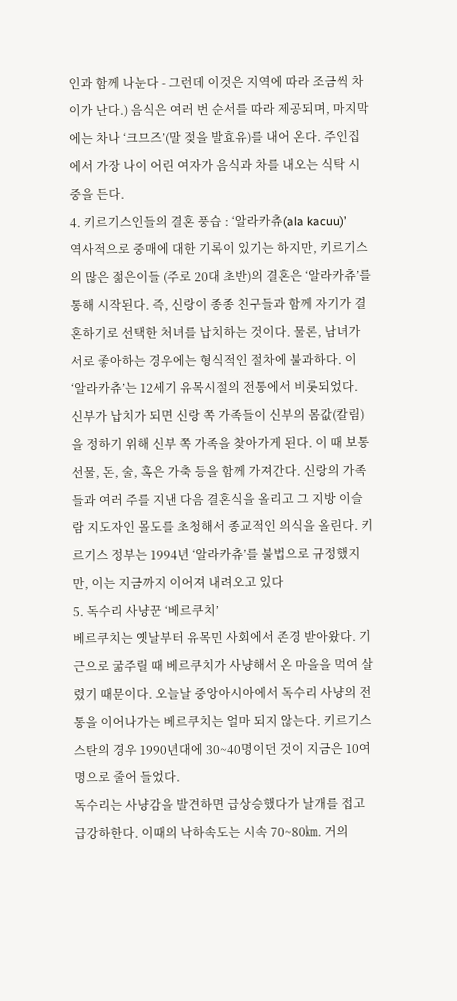인과 함께 나눈다 - 그런데 이것은 지역에 따라 조금씩 차이가 난다.) 음식은 여러 번 순서를 따라 제공되며, 마지막에는 차나 ‘크므즈’(말 젖을 발효유)를 내어 온다. 주인집에서 가장 나이 어린 여자가 음식과 차를 내오는 식탁 시중을 든다.
4. 키르기스인들의 결혼 풍습 : ‘알라카츄(ala kacuu)’
역사적으로 중매에 대한 기록이 있기는 하지만, 키르기스의 많은 젊은이들 (주로 20대 초반)의 결혼은 ‘알라카츄’를 통해 시작된다. 즉, 신랑이 종종 친구들과 함께 자기가 결혼하기로 선택한 처녀를 납치하는 것이다. 물론, 남녀가 서로 좋아하는 경우에는 형식적인 절차에 불과하다. 이 ‘알라카츄’는 12세기 유목시절의 전통에서 비롯되었다.
신부가 납치가 되면 신랑 쪽 가족들이 신부의 몸값(칼림)을 정하기 위해 신부 쪽 가족을 찾아가게 된다. 이 때 보통 선물, 돈, 술, 혹은 가축 등을 함께 가져간다. 신랑의 가족들과 여러 주를 지낸 다음 결혼식을 올리고 그 지방 이슬람 지도자인 몰도를 초청해서 종교적인 의식을 올린다. 키르기스 정부는 1994년 ‘알라카츄’를 불법으로 규정했지만, 이는 지금까지 이어져 내려오고 있다
5. 독수리 사냥꾼 ‘베르쿠치’
베르쿠치는 옛날부터 유목민 사회에서 존경 받아왔다. 기근으로 굶주릴 때 베르쿠치가 사냥해서 온 마을을 먹여 살렸기 때문이다. 오늘날 중앙아시아에서 독수리 사냥의 전통을 이어나가는 베르쿠치는 얼마 되지 않는다. 키르기스스탄의 경우 1990년대에 30~40명이던 것이 지금은 10여명으로 줄어 들었다.
독수리는 사냥감을 발견하면 급상승했다가 날개를 접고 급강하한다. 이때의 낙하속도는 시속 70~80㎞. 거의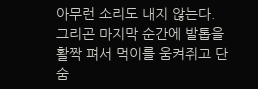아무런 소리도 내지 않는다. 그리곤 마지막 순간에 발톱을 활짝 펴서 먹이를 움켜쥐고 단숨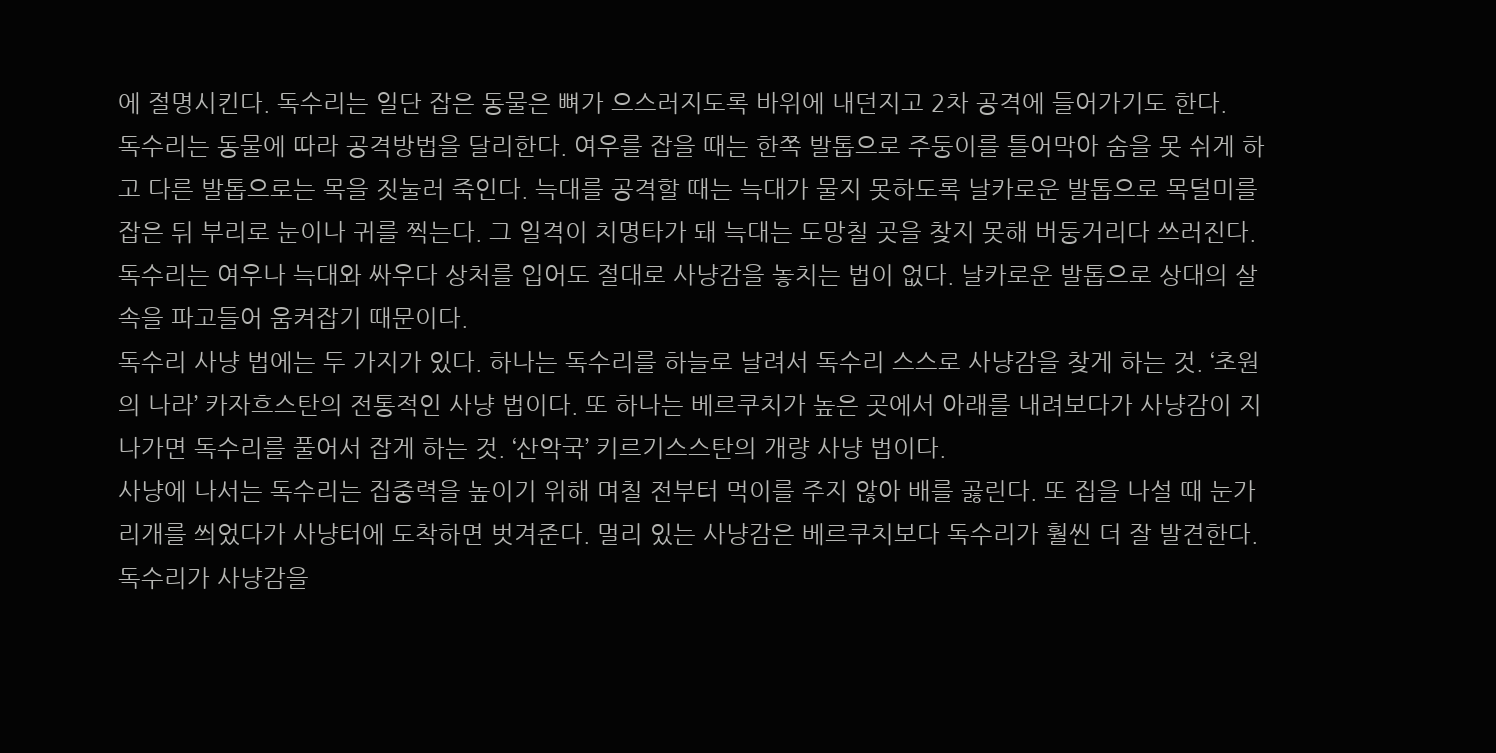에 절명시킨다. 독수리는 일단 잡은 동물은 뼈가 으스러지도록 바위에 내던지고 2차 공격에 들어가기도 한다.
독수리는 동물에 따라 공격방법을 달리한다. 여우를 잡을 때는 한쪽 발톱으로 주둥이를 틀어막아 숨을 못 쉬게 하고 다른 발톱으로는 목을 짓눌러 죽인다. 늑대를 공격할 때는 늑대가 물지 못하도록 날카로운 발톱으로 목덜미를 잡은 뒤 부리로 눈이나 귀를 찍는다. 그 일격이 치명타가 돼 늑대는 도망칠 곳을 찾지 못해 버둥거리다 쓰러진다. 독수리는 여우나 늑대와 싸우다 상처를 입어도 절대로 사냥감을 놓치는 법이 없다. 날카로운 발톱으로 상대의 살 속을 파고들어 움켜잡기 때문이다.
독수리 사냥 법에는 두 가지가 있다. 하나는 독수리를 하늘로 날려서 독수리 스스로 사냥감을 찾게 하는 것. ‘초원의 나라’ 카자흐스탄의 전통적인 사냥 법이다. 또 하나는 베르쿠치가 높은 곳에서 아래를 내려보다가 사냥감이 지나가면 독수리를 풀어서 잡게 하는 것. ‘산악국’ 키르기스스탄의 개량 사냥 법이다.
사냥에 나서는 독수리는 집중력을 높이기 위해 며칠 전부터 먹이를 주지 않아 배를 곯린다. 또 집을 나설 때 눈가리개를 씌었다가 사냥터에 도착하면 벗겨준다. 멀리 있는 사냥감은 베르쿠치보다 독수리가 훨씬 더 잘 발견한다.
독수리가 사냥감을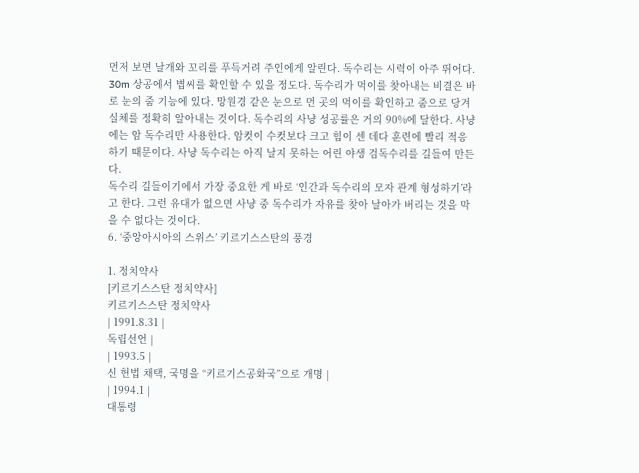먼저 보면 날개와 꼬리를 푸득거려 주인에게 알린다. 독수리는 시력이 아주 뛰어다. 30m 상공에서 볍씨를 확인할 수 있을 정도다. 독수리가 먹이를 찾아내는 비결은 바로 눈의 줌 기능에 있다. 망원경 같은 눈으로 먼 곳의 먹이를 확인하고 줌으로 당겨 실체를 정확히 알아내는 것이다. 독수리의 사냥 성공률은 거의 90%에 달한다. 사냥에는 암 독수리만 사용한다. 암컷이 수컷보다 크고 힘이 센 데다 훈련에 빨리 적응하기 때문이다. 사냥 독수리는 아직 날지 못하는 어린 야생 검독수리를 길들여 만든다.
독수리 길들이기에서 가장 중요한 게 바로 ‘인간과 독수리의 모자 관계 형성하기’라고 한다. 그런 유대가 없으면 사냥 중 독수리가 자유를 찾아 날아가 버리는 것을 막을 수 없다는 것이다.
6. ‘중앙아시아의 스위스’ 키르기스스탄의 풍경

1. 정치약사
[키르기스스탄 정치약사]
키르기스스탄 정치약사
| 1991.8.31 |
독립선언 |
| 1993.5 |
신 헌법 채택, 국명을 “키르기스공화국”으로 개명 |
| 1994.1 |
대통령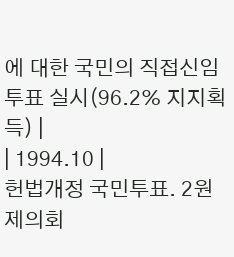에 대한 국민의 직접신임투표 실시(96.2% 지지획득) |
| 1994.10 |
헌법개정 국민투표. 2원제의회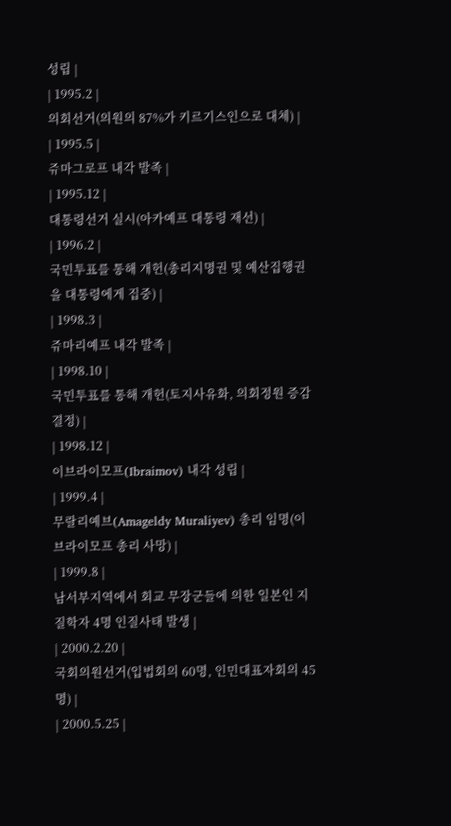성립 |
| 1995.2 |
의회선거(의원의 87%가 키르기스인으로 대체) |
| 1995.5 |
쥬마그로프 내각 발족 |
| 1995.12 |
대통령선거 실시(아카예프 대통령 재선) |
| 1996.2 |
국민투표를 통해 개헌(총리지명권 및 예산집행권을 대통령에게 집중) |
| 1998.3 |
쥬마리예프 내각 발족 |
| 1998.10 |
국민투표를 통해 개헌(토지사유화, 의회정원 증감 결정) |
| 1998.12 |
이브라이모프(Ibraimov) 내각 성립 |
| 1999.4 |
무랄리예브(Amageldy Muraliyev) 총리 임명(이브라이모프 총리 사망) |
| 1999.8 |
남서부지역에서 회교 무장군들에 의한 일본인 지질학자 4명 인질사태 발생 |
| 2000.2.20 |
국회의원선거(입법회의 60명, 인민대표자회의 45명) |
| 2000.5.25 |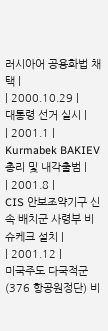러시아어 공용화법 채택 |
| 2000.10.29 |
대통령 선거 실시 |
| 2001.1 |
Kurmabek BAKIEV 총리 및 내각출범 |
| 2001.8 |
CIS 안보조약기구 신속 배치군 사령부 비슈케크 설치 |
| 2001.12 |
미국주도 다국적군(376 항공원정단) 비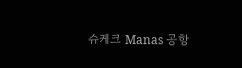슈케크 Manas 공항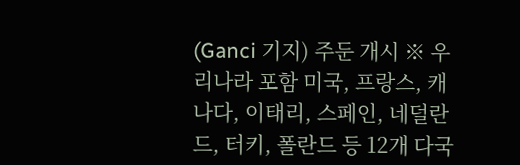(Ganci 기지) 주둔 개시 ※ 우리나라 포함 미국, 프랑스, 캐나다, 이태리, 스페인, 네덜란드, 터키, 폴란드 등 12개 다국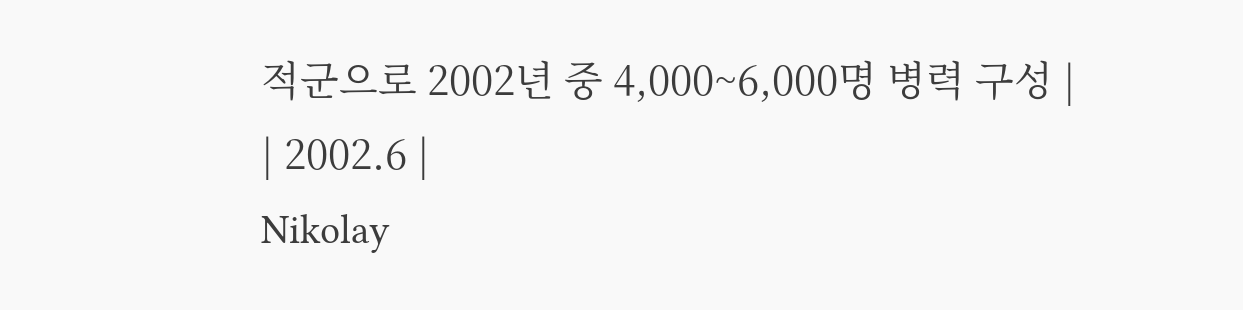적군으로 2002년 중 4,000~6,000명 병력 구성 |
| 2002.6 |
Nikolay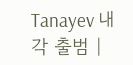Tanayev 내각 출범 |